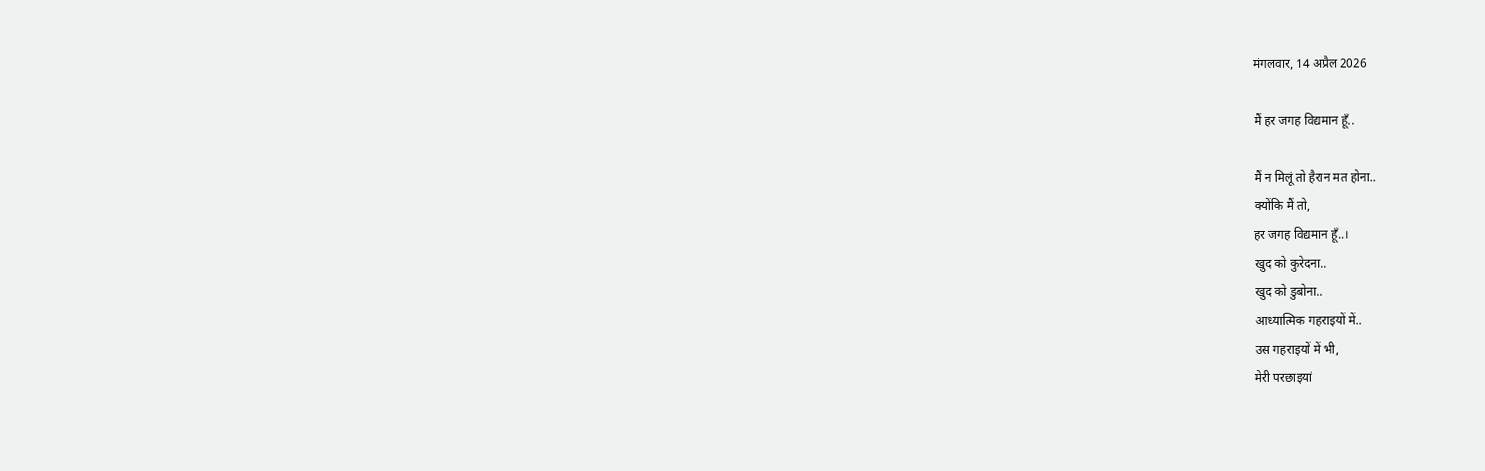मंगलवार, 14 अप्रैल 2026

मैं हर जगह विद्यमान हूँ..

मैं न मिलूं तो हैरान मत होना..
क्योंकि मैं तो,
हर जगह विद्यमान हूँ..।
खुद को कुरेदना..
खुद को डुबोना..
आध्यात्मिक गहराइयों में..
उस गहराइयों में भी,
मेरी परछाइयां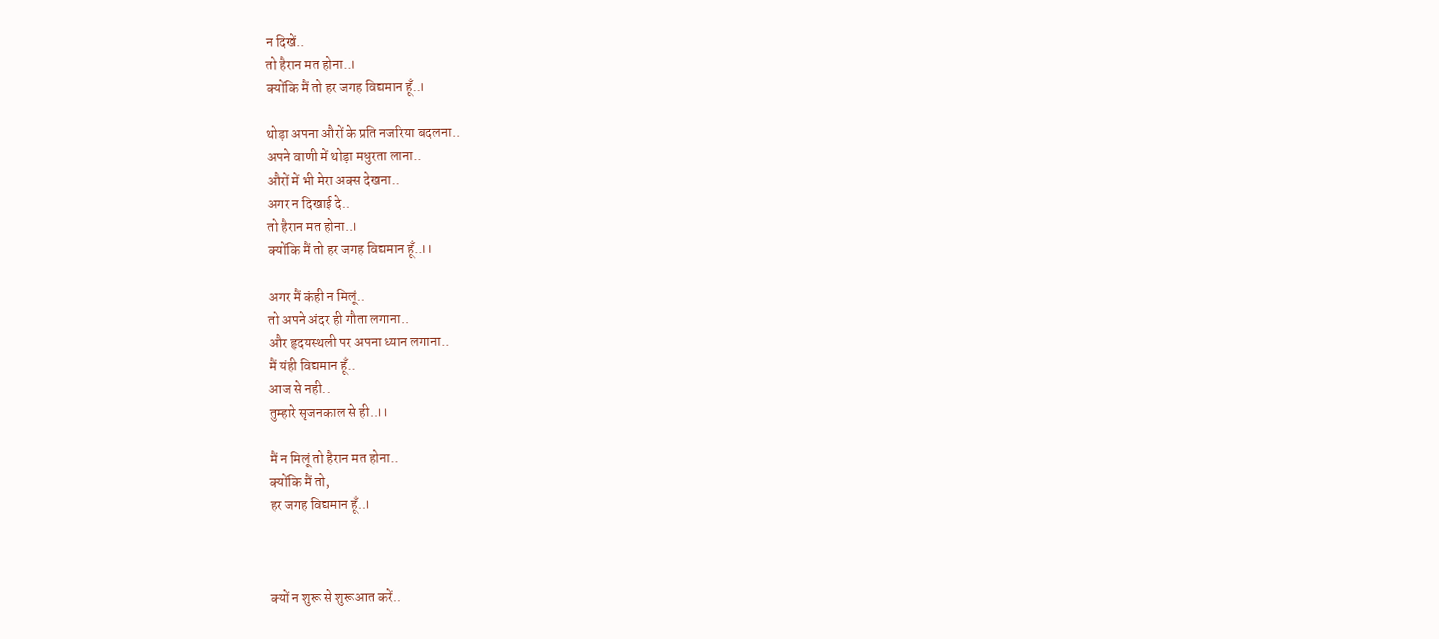न दिखें..
तो हैरान मत होना..।
क्योंकि मैं तो हर जगह विद्यमान हूँ..।

थोड़ा अपना औरों के प्रति नजरिया बदलना..
अपने वाणी में थोड़ा मधुरता लाना..
औरों में भी मेरा अक्स देखना..
अगर न दिखाई दे..
तो हैरान मत होना..।
क्योंकि मैं तो हर जगह विद्यमान हूँ..।।

अगर मैं कंही न मिलूं..
तो अपने अंदर ही गौता लगाना..
और हृदयस्थली पर अपना ध्यान लगाना..
मैं यंही विद्यमान हूँ..
आज से नही..
तुम्हारे सृजनकाल से ही..।।

मैं न मिलूं तो हैरान मत होना..
क्योंकि मैं तो,
हर जगह विद्यमान हूँ..।



क्यों न शुरू से शुरूआत करें..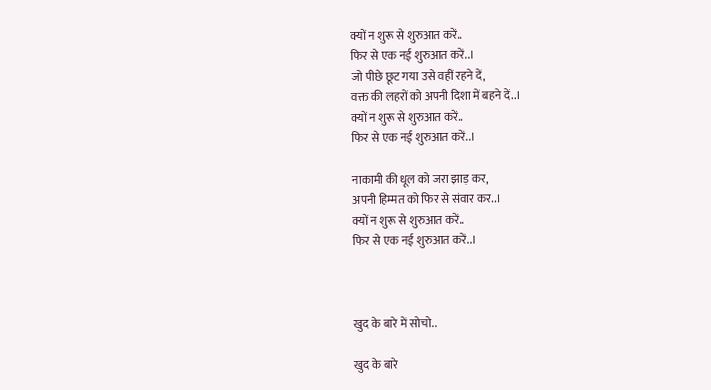क्यों न शुरू से शुरुआत करें..
फिर से एक नई शुरुआत करें..।
जो पीछे छूट गया उसे वहीं रहने दें,
वक्त की लहरों को अपनी दिशा में बहने दें..।
क्यों न शुरू से शुरुआत करें..
फिर से एक नई शुरुआत करें..।

नाकामी की धूल को जरा झाड़ कर,
अपनी हिम्मत को फिर से संवार कर..।
क्यों न शुरू से शुरुआत करें..
फिर से एक नई शुरुआत करें..।



खुद के बारे में सोचो..

खुद के बारे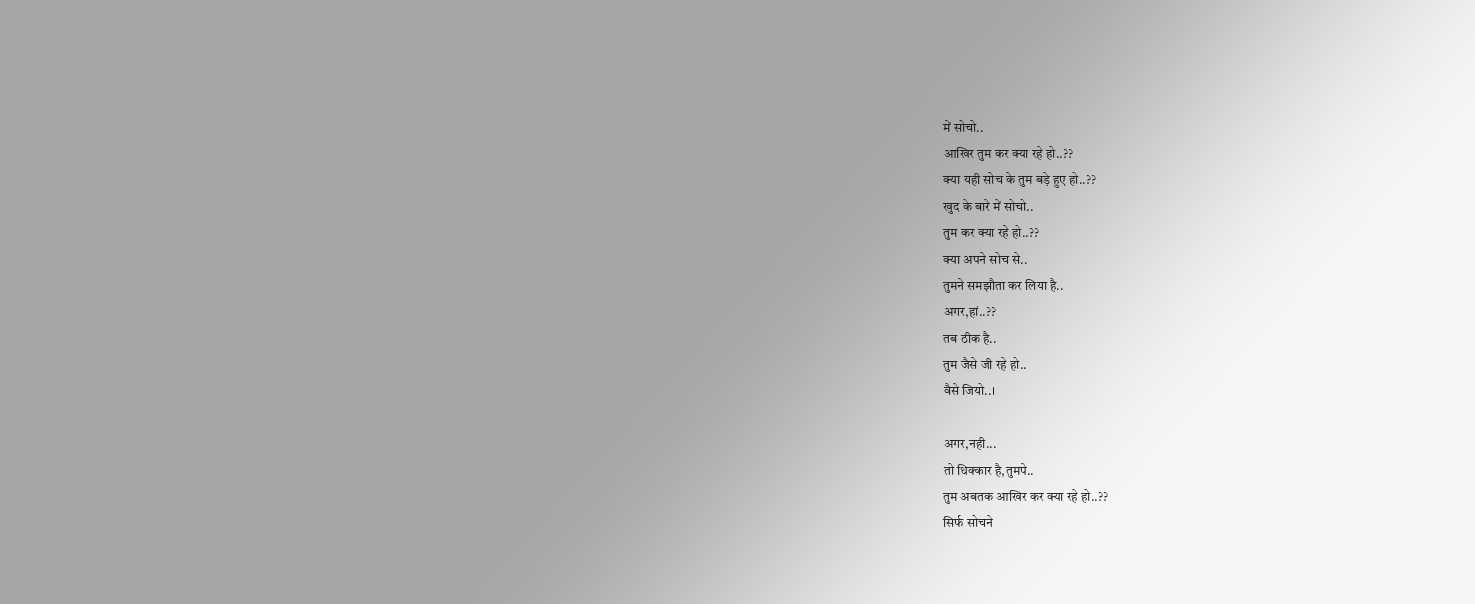में सोचो..
आखिर तुम कर क्या रहे हो..??
क्या यही सोच के तुम बड़े हुए हो..??
खुद के बारे में सोचो..
तुम कर क्या रहे हो..??
क्या अपने सोच से..
तुमने समझौता कर लिया है..
अगर,हां..??
तब ठीक है..
तुम जैसे जी रहे हो..
वैसे जियो..।

अगर,नही...
तो धिक्कार है,तुमपे..
तुम अबतक आखिर कर क्या रहे हो..??
सिर्फ सोचने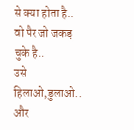से क्या होता है..
वो पैर जो जकड़ चुके है..
उसे हिलाओ,डुलाओ..
और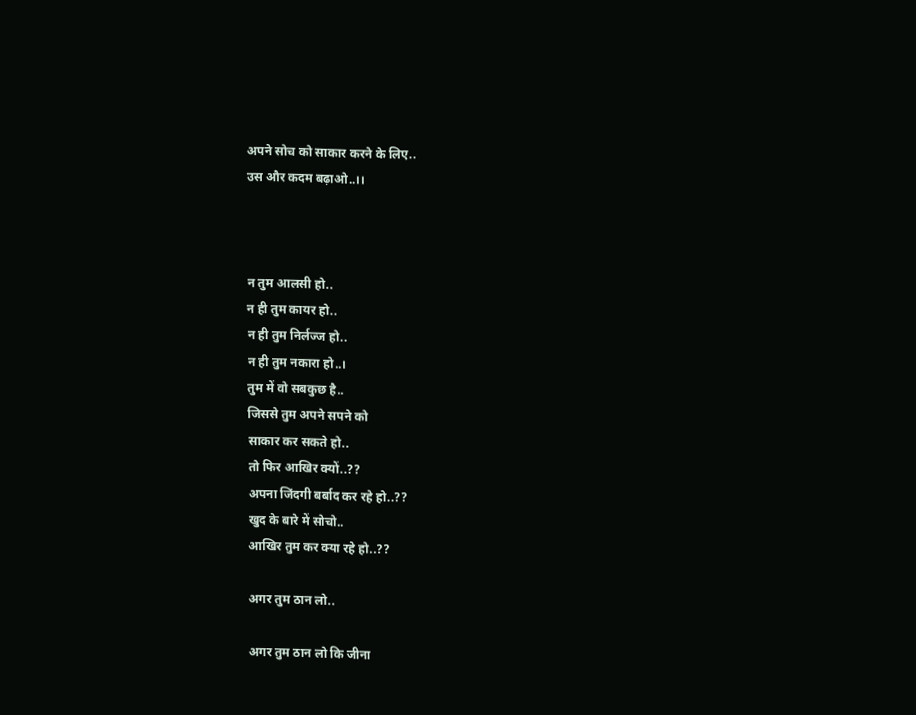अपने सोच को साकार करने के लिए..
उस और कदम बढ़ाओ..।।



न तुम आलसी हो..
न ही तुम कायर हो..
न ही तुम निर्लज्ज हो..
न ही तुम नकारा हो..।
तुम में वो सबकुछ है..
जिससे तुम अपने सपने को
साकार कर सकते हो..
तो फिर आखिर क्यों..??
अपना जिंदगी बर्बाद कर रहे हो..??
खुद के बारे में सोचो..
आखिर तुम कर क्या रहे हो..??

अगर तुम ठान लो..

अगर तुम ठान लो कि जीना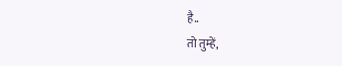है..
तो तुम्हें,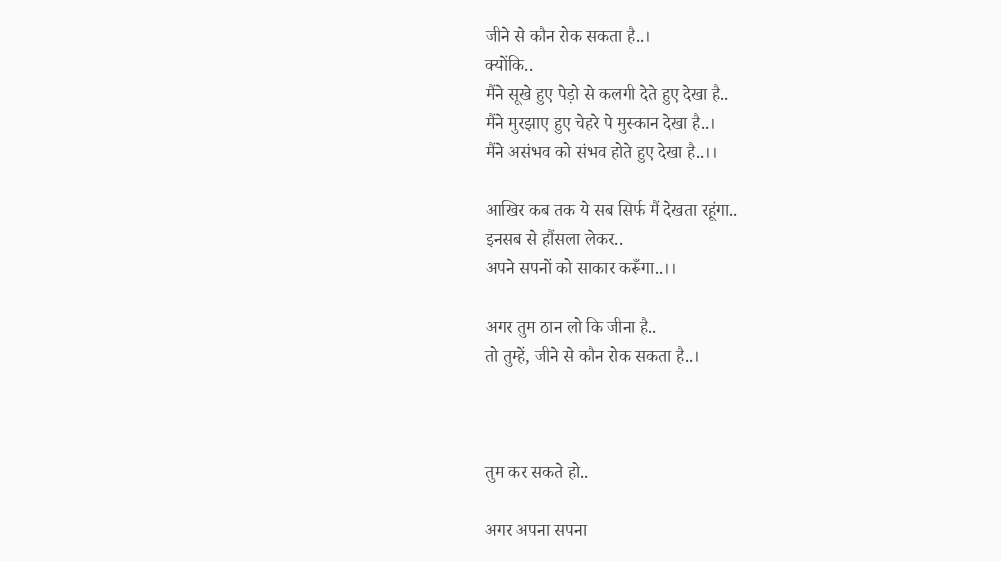जीने से कौन रोक सकता है..।
क्योंकि..
मैंने सूखे हुए पेड़ो से कलगी देते हुए देखा है..
मैंने मुरझाए हुए चेहरे पे मुस्कान देखा है..।
मैंने असंभव को संभव होते हुए देखा है..।।

आखिर कब तक ये सब सिर्फ मैं देखता रहूंगा..
इनसब से हौंसला लेकर..
अपने सपनों को साकार करूँगा..।।

अगर तुम ठान लो कि जीना है..
तो तुम्हें, जीने से कौन रोक सकता है..।



तुम कर सकते हो..

अगर अपना सपना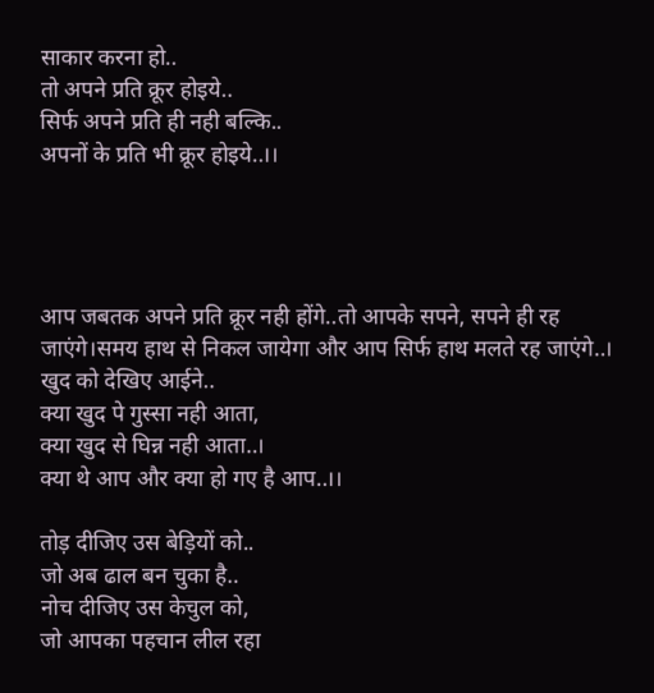साकार करना हो..
तो अपने प्रति क्रूर होइये..
सिर्फ अपने प्रति ही नही बल्कि..
अपनों के प्रति भी क्रूर होइये..।।




आप जबतक अपने प्रति क्रूर नही होंगे..तो आपके सपने, सपने ही रह जाएंगे।समय हाथ से निकल जायेगा और आप सिर्फ हाथ मलते रह जाएंगे..।
खुद को देखिए आईने..
क्या खुद पे गुस्सा नही आता,
क्या खुद से घिन्न नही आता..।
क्या थे आप और क्या हो गए है आप..।।

तोड़ दीजिए उस बेड़ियों को..
जो अब ढाल बन चुका है..
नोच दीजिए उस केचुल को,
जो आपका पहचान लील रहा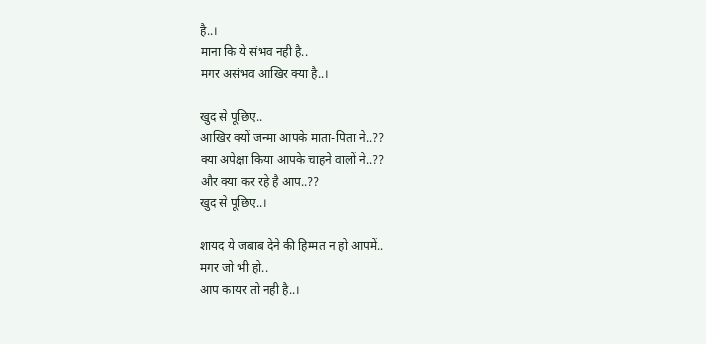है..।
माना कि ये संभव नही है..
मगर असंभव आखिर क्या है..।

खुद से पूछिए..
आखिर क्यों जन्मा आपके माता-पिता ने..??
क्या अपेक्षा किया आपके चाहने वालों ने..??
और क्या कर रहे है आप..??
खुद से पूछिए..।

शायद ये जबाब देने की हिम्मत न हो आपमें..
मगर जो भी हो..
आप कायर तो नही है..।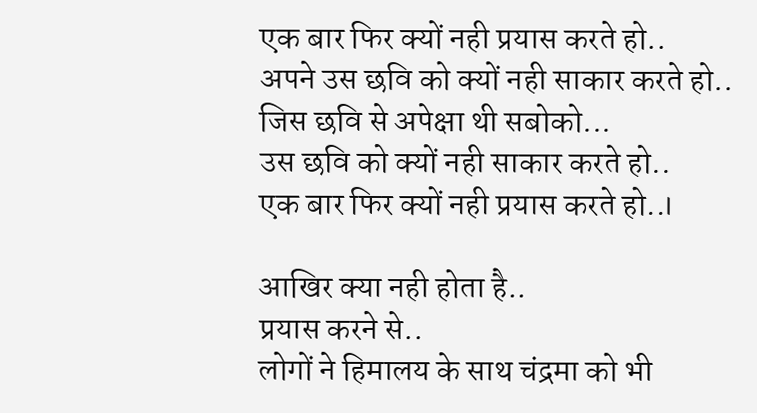एक बार फिर क्यों नही प्रयास करते हो..
अपने उस छवि को क्यों नही साकार करते हो..
जिस छवि से अपेक्षा थी सबोको...
उस छवि को क्यों नही साकार करते हो..
एक बार फिर क्यों नही प्रयास करते हो..।

आखिर क्या नही होता है..
प्रयास करने से..
लोगों ने हिमालय के साथ चंद्रमा को भी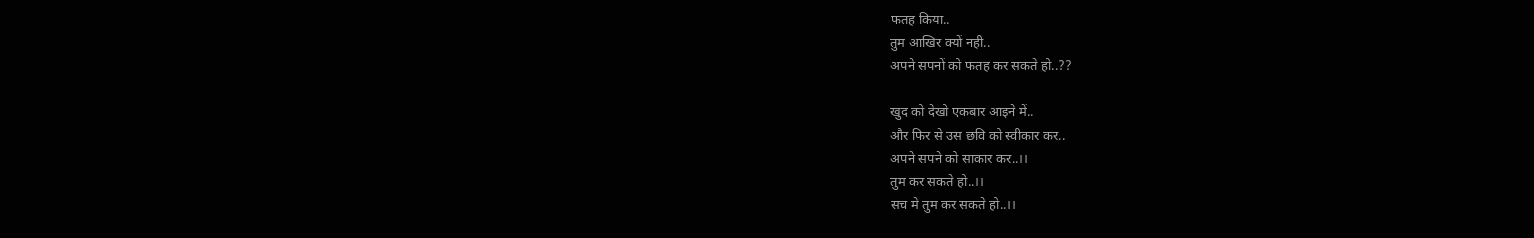फतह किया..
तुम आखिर क्यों नही..
अपने सपनों को फतह कर सकते हो..??

खुद को देखो एकबार आइने में..
और फिर से उस छवि को स्वीकार कर..
अपने सपने को साकार कर..।।
तुम कर सकते हो..।।
सच मे तुम कर सकते हो..।।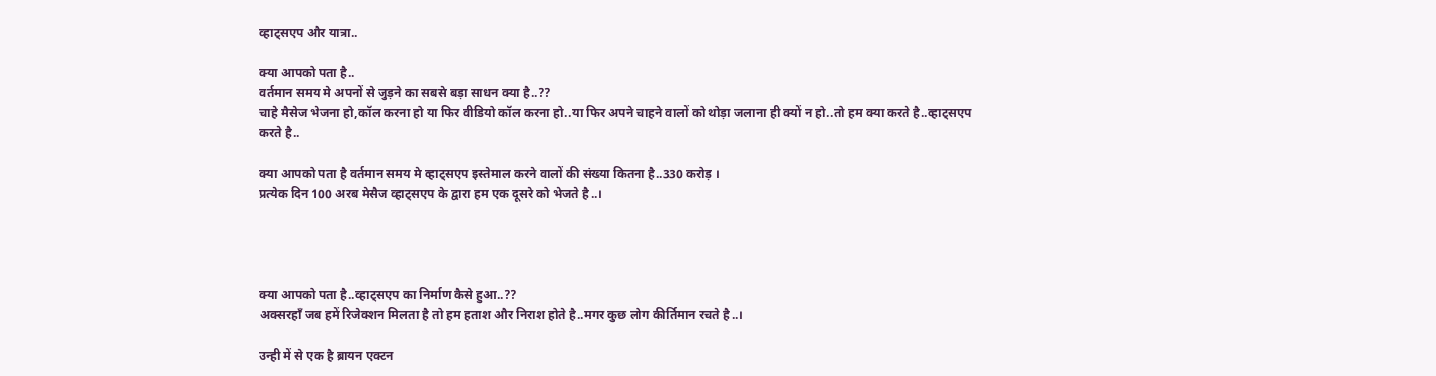व्हाट्सएप और यात्रा..

क्या आपको पता है..
वर्तमान समय मे अपनों से जुड़ने का सबसे बड़ा साधन क्या है..??
चाहे मैसेज भेजना हो,कॉल करना हो या फिर वीडियो कॉल करना हो..या फिर अपने चाहने वालों को थोड़ा जलाना ही क्यों न हो..तो हम क्या करते है..व्हाट्सएप करते है..

क्या आपको पता है वर्तमान समय मे व्हाट्सएप इस्तेमाल करने वालों की संख्या कितना है..330 करोड़ ।
प्रत्येक दिन 100 अरब मेसैज व्हाट्सएप के द्वारा हम एक दूसरे को भेजते है..।




क्या आपको पता है..व्हाट्सएप का निर्माण कैसे हुआ..??
अक्सरहाँ जब हमें रिजेक्शन मिलता है तो हम हताश और निराश होते है..मगर कुछ लोग कीर्तिमान रचते है..।

उन्ही में से एक है ब्रायन एक्टन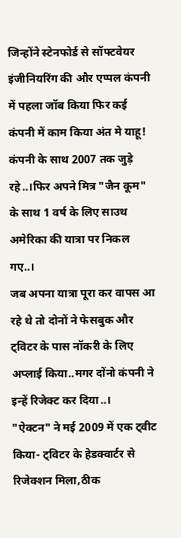जिन्होंने स्टेनफोर्ड से सॉफ्टवेयर इंजीनियरिंग की और एप्पल कंपनी में पहला जॉब किया फिर कई कंपनी में काम किया अंत मे याहू! कंपनी के साथ 2007 तक जुड़े रहे..।फिर अपने मित्र "जैन कूम" के साथ 1 वर्ष के लिए साउथ अमेरिका की यात्रा पर निकल गए..।
जब अपना यात्रा पूरा कर वापस आ रहे थे तो दोनों ने फेसबुक और ट्विटर के पास नॉकरी के लिए अप्लाई किया..मगर दोंनो कंपनी ने इन्हें रिजेक्ट कर दिया..।
"ऐक्टन" ने मई 2009 में एक ट्वीट किया- ट्विटर के हेडक्वार्टर से रिजेक्शन मिला,ठीक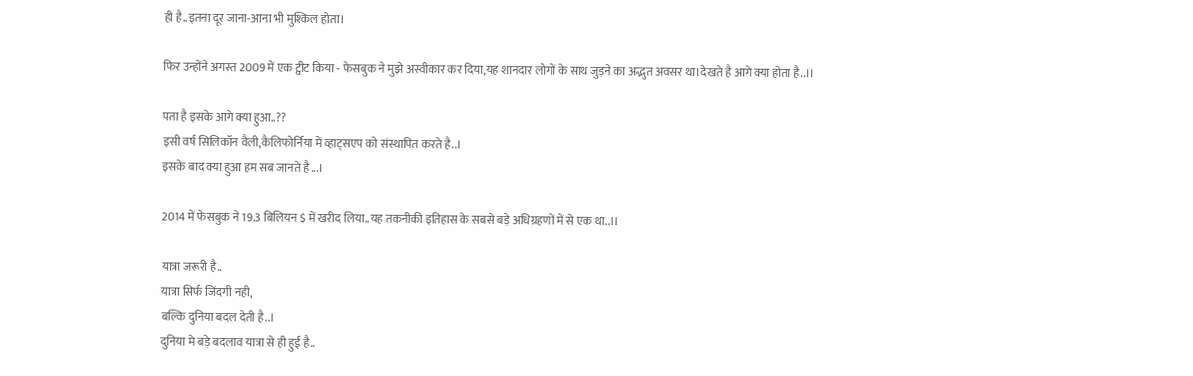ही है..इतना दूर जाना-आना भी मुश्किल होता।

फिर उन्होंने अगस्त 2009 में एक ट्वीट किया - फेसबुक ने मुझे अस्वीकार कर दिया,यह शानदार लोगों के साथ जुड़ने का अद्भुत अवसर था।देखते है आगे क्या होता है..।।

पता है इसके आगे क्या हुआ..??
इसी वर्ष सिलिकॉन वैली,कैलिफोर्निया में व्हाट्सएप को संस्थापित करते है..।
इसके बाद क्या हुआ हम सब जानते है...।

2014 में फेसबुक ने 19.3 बिलियन $ में खरीद लिया..यह तकनीकी इतिहास के सबसे बड़े अधिग्रहणों में से एक था..।।

यात्रा जरूरी है..
यात्रा सिर्फ जिंदगी नही,
बल्कि दुनिया बदल देती है..।
दुनिया मे बड़े बदलाव यात्रा से ही हुई है..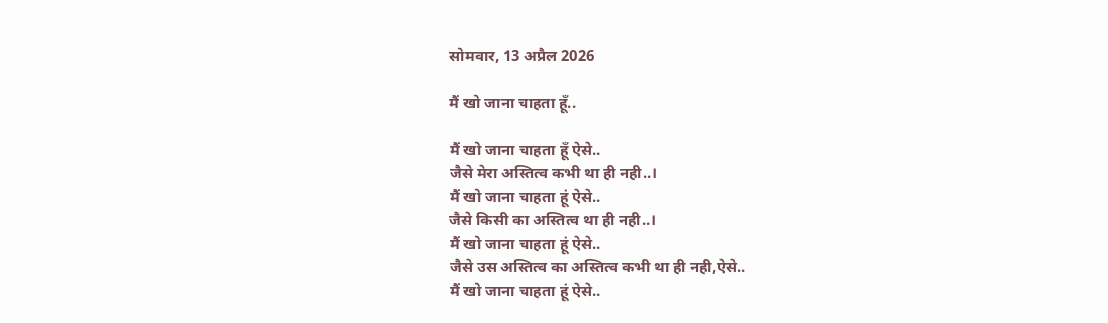सोमवार, 13 अप्रैल 2026

मैं खो जाना चाहता हूँ..

मैं खो जाना चाहता हूँ ऐसे..
जैसे मेरा अस्तित्व कभी था ही नही..।
मैं खो जाना चाहता हूं ऐसे..
जैसे किसी का अस्तित्व था ही नही..।
मैं खो जाना चाहता हूं ऐसे..
जैसे उस अस्तित्व का अस्तित्व कभी था ही नही,ऐसे..
मैं खो जाना चाहता हूं ऐसे..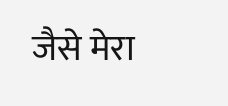जैसे मेरा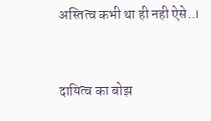अस्तित्व कभी था ही नही ऐसे..।



दायित्व का बोझ